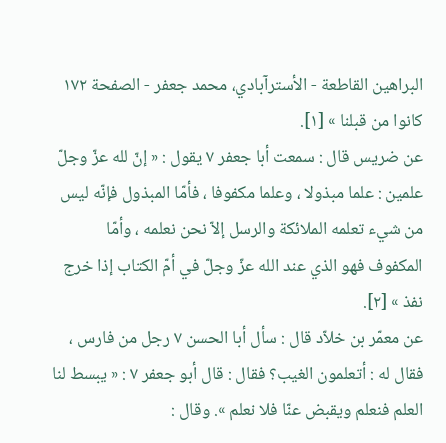البراهين القاطعة - الأسترآبادي، محمد جعفر - الصفحة ١٧٢
كانوا من قبلنا » [١].
عن ضريس قال : سمعت أبا جعفر ٧ يقول : « إنّ لله عزّ وجلّ علمين : علما مبذولا ، وعلما مكفوفا ، فأمّا المبذول فإنّه ليس من شيء تعلمه الملائكة والرسل إلاّ نحن نعلمه ، وأمّا المكفوف فهو الذي عند الله عزّ وجلّ في أمّ الكتاب إذا خرج نفذ » [٢].
عن معمّر بن خلاّد قال : سأل أبا الحسن ٧ رجل من فارس ، فقال له : أتعلمون الغيب؟ فقال : قال أبو جعفر ٧ : « يبسط لنا العلم فنعلم ويقبض عنّا فلا نعلم ». وقال :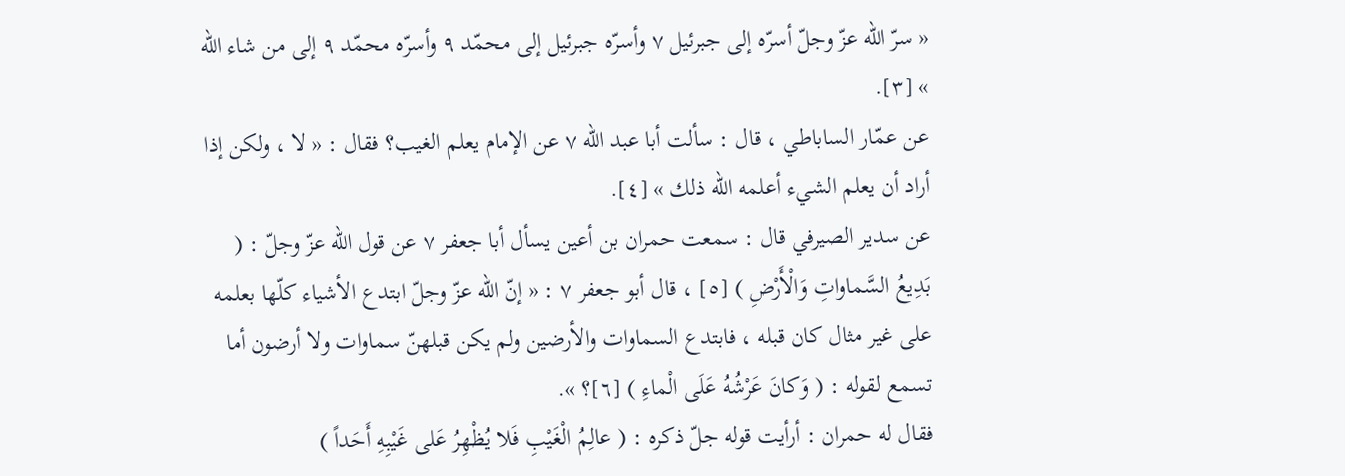« سرّ الله عزّ وجلّ أسرّه إلى جبرئيل ٧ وأسرّه جبرئيل إلى محمّد ٩ وأسرّه محمّد ٩ إلى من شاء الله » [٣].
عن عمّار الساباطي ، قال : سألت أبا عبد الله ٧ عن الإمام يعلم الغيب؟ فقال : « لا ، ولكن إذا أراد أن يعلم الشيء أعلمه الله ذلك » [٤].
عن سدير الصيرفي قال : سمعت حمران بن أعين يسأل أبا جعفر ٧ عن قول الله عزّ وجلّ : ( بَدِيعُ السَّماواتِ وَالْأَرْضِ ) [٥] ، قال أبو جعفر ٧ : « إنّ الله عزّ وجلّ ابتدع الأشياء كلّها بعلمه على غير مثال كان قبله ، فابتدع السماوات والأرضين ولم يكن قبلهنّ سماوات ولا أرضون أما تسمع لقوله : ( وَكانَ عَرْشُهُ عَلَى الْماءِ ) [٦]؟ ».
فقال له حمران : أرأيت قوله جلّ ذكره : ( عالِمُ الْغَيْبِ فَلا يُظْهِرُ عَلى غَيْبِهِ أَحَداً )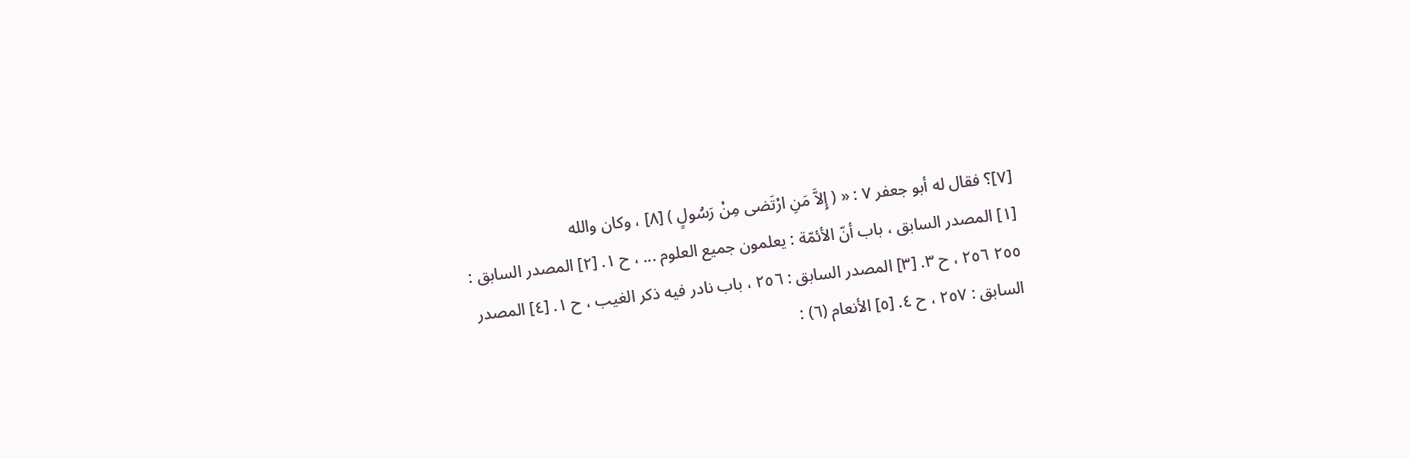[٧]؟ فقال له أبو جعفر ٧ : « ( إِلاَّ مَنِ ارْتَضى مِنْ رَسُولٍ ) [٨] ، وكان والله
[١] المصدر السابق ، باب أنّ الأئمّة : يعلمون جميع العلوم ... ، ح ١. [٢] المصدر السابق : ٢٥٥ ٢٥٦ ، ح ٣. [٣] المصدر السابق : ٢٥٦ ، باب نادر فيه ذكر الغيب ، ح ١. [٤] المصدر السابق : ٢٥٧ ، ح ٤. [٥] الأنعام (٦) :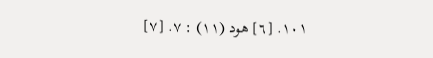١٠١. [٦] هود (١١) : ٧. [٧]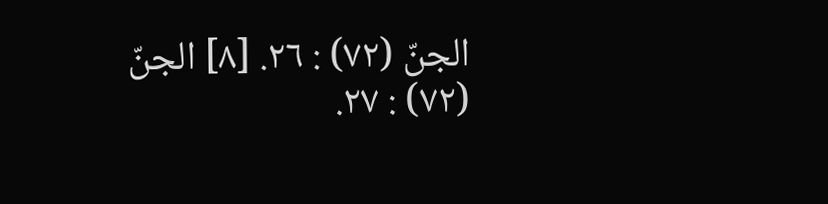الجنّ (٧٢) : ٢٦. [٨] الجنّ (٧٢) : ٢٧.